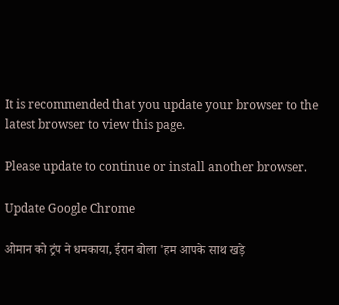It is recommended that you update your browser to the latest browser to view this page.

Please update to continue or install another browser.

Update Google Chrome

ओमान को ट्रंप ने धमकाया, ईरान बोला 'हम आपके साथ खड़े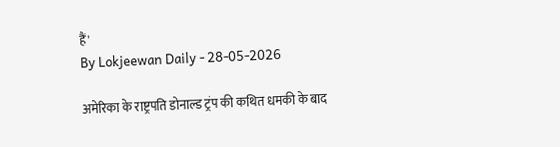हैं'
By Lokjeewan Daily - 28-05-2026

अमेरिका के राष्ट्रपति डोनाल्ड ट्रंप की कथित धमकी के बाद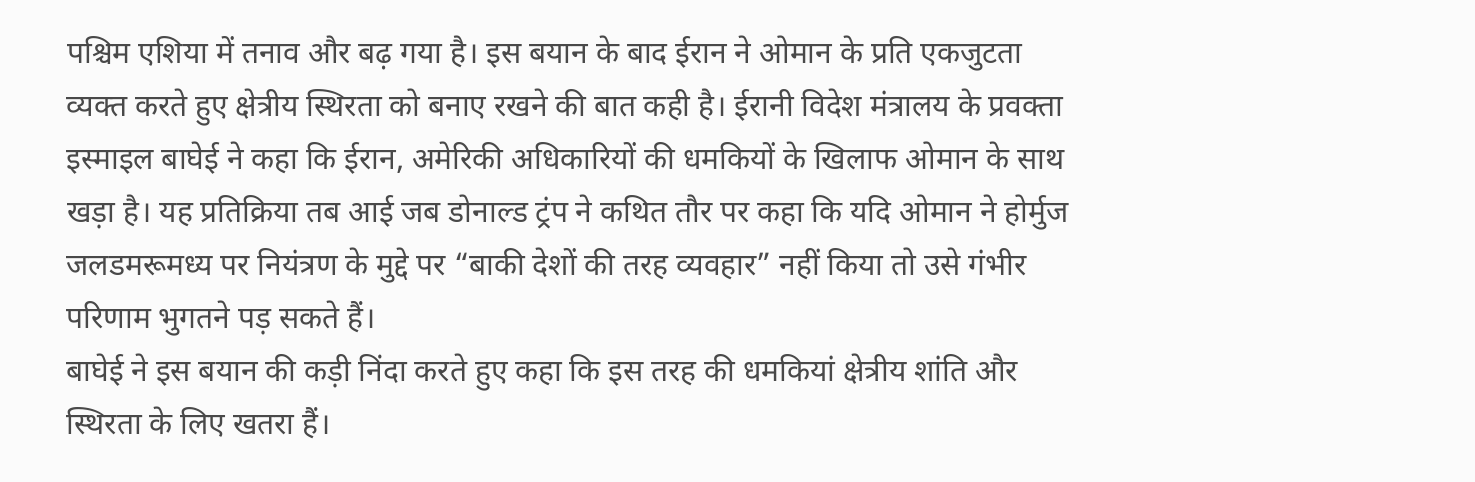पश्चिम एशिया में तनाव और बढ़ गया है। इस बयान के बाद ईरान ने ओमान के प्रति एकजुटता व्यक्त करते हुए क्षेत्रीय स्थिरता को बनाए रखने की बात कही है। ईरानी विदेश मंत्रालय के प्रवक्ता इस्माइल बाघेई ने कहा कि ईरान, अमेरिकी अधिकारियों की धमकियों के खिलाफ ओमान के साथ खड़ा है। यह प्रतिक्रिया तब आई जब डोनाल्ड ट्रंप ने कथित तौर पर कहा कि यदि ओमान ने होर्मुज जलडमरूमध्य पर नियंत्रण के मुद्दे पर “बाकी देशों की तरह व्यवहार” नहीं किया तो उसे गंभीर परिणाम भुगतने पड़ सकते हैं।
बाघेई ने इस बयान की कड़ी निंदा करते हुए कहा कि इस तरह की धमकियां क्षेत्रीय शांति और स्थिरता के लिए खतरा हैं।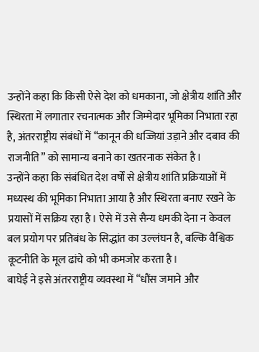उन्होंने कहा कि किसी ऐसे देश को धमकाना, जो क्षेत्रीय शांति और स्थिरता में लगातार रचनात्मक और जिम्मेदार भूमिका निभाता रहा है, अंतरराष्ट्रीय संबंधों में “कानून की धज्जियां उड़ाने और दबाव की राजनीति” को सामान्य बनाने का खतरनाक संकेत है।
उन्होंने कहा कि संबंधित देश वर्षों से क्षेत्रीय शांति प्रक्रियाओं में मध्यस्थ की भूमिका निभाता आया है और स्थिरता बनाए रखने के प्रयासों में सक्रिय रहा है। ऐसे में उसे सैन्य धमकी देना न केवल बल प्रयोग पर प्रतिबंध के सिद्धांत का उल्लंघन है, बल्कि वैश्विक कूटनीति के मूल ढांचे को भी कमजोर करता है।
बाघेई ने इसे अंतरराष्ट्रीय व्यवस्था में “धौंस जमाने और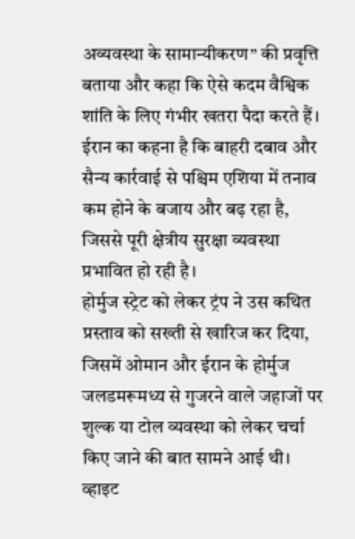अव्यवस्था के सामान्यीकरण” की प्रवृत्ति बताया और कहा कि ऐसे कदम वैश्विक शांति के लिए गंभीर खतरा पैदा करते हैं।
ईरान का कहना है कि बाहरी दबाव और सैन्य कार्रवाई से पश्चिम एशिया में तनाव कम होने के बजाय और बढ़ रहा है, जिससे पूरी क्षेत्रीय सुरक्षा व्यवस्था प्रभावित हो रही है।
होर्मुज स्ट्रेट को लेकर ट्रंप ने उस कथित प्रस्ताव को सख्ती से खारिज कर दिया, जिसमें ओमान और ईरान के होर्मुज जलडमरूमध्य से गुजरने वाले जहाजों पर शुल्क या टोल व्यवस्था को लेकर चर्चा किए जाने की बात सामने आई थी।
व्हाइट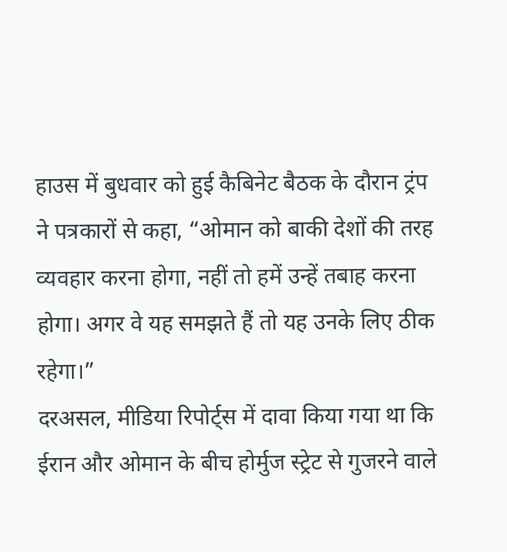हाउस में बुधवार को हुई कैबिनेट बैठक के दौरान ट्रंप ने पत्रकारों से कहा, “ओमान को बाकी देशों की तरह व्यवहार करना होगा, नहीं तो हमें उन्हें तबाह करना होगा। अगर वे यह समझते हैं तो यह उनके लिए ठीक रहेगा।”
दरअसल, मीडिया रिपोर्ट्स में दावा किया गया था कि ईरान और ओमान के बीच होर्मुज स्ट्रेट से गुजरने वाले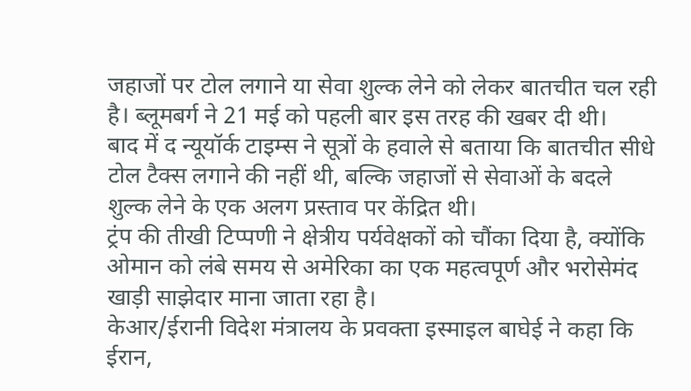जहाजों पर टोल लगाने या सेवा शुल्क लेने को लेकर बातचीत चल रही है। ब्लूमबर्ग ने 21 मई को पहली बार इस तरह की खबर दी थी।
बाद में द न्यूयॉर्क टाइम्स ने सूत्रों के हवाले से बताया कि बातचीत सीधे टोल टैक्स लगाने की नहीं थी, बल्कि जहाजों से सेवाओं के बदले शुल्क लेने के एक अलग प्रस्ताव पर केंद्रित थी।
ट्रंप की तीखी टिप्पणी ने क्षेत्रीय पर्यवेक्षकों को चौंका दिया है, क्योंकि ओमान को लंबे समय से अमेरिका का एक महत्वपूर्ण और भरोसेमंद खाड़ी साझेदार माना जाता रहा है।
केआर/ईरानी विदेश मंत्रालय के प्रवक्ता इस्माइल बाघेई ने कहा कि ईरान,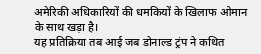अमेरिकी अधिकारियों की धमकियों के खिलाफ ओमान के साथ खड़ा है।
यह प्रतिक्रिया तब आई जब डोनाल्ड ट्रंप ने कथित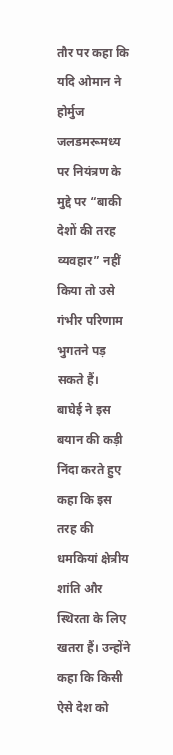तौर पर कहा कि यदि ओमान ने होर्मुज जलडमरूमध्य पर नियंत्रण के मुद्दे पर “बाकी देशों की तरह व्यवहार” नहीं किया तो उसे गंभीर परिणाम भुगतने पड़ सकते हैं।
बाघेई ने इस बयान की कड़ी निंदा करते हुए कहा कि इस तरह की धमकियां क्षेत्रीय शांति और स्थिरता के लिए खतरा हैं। उन्होंने कहा कि किसी ऐसे देश को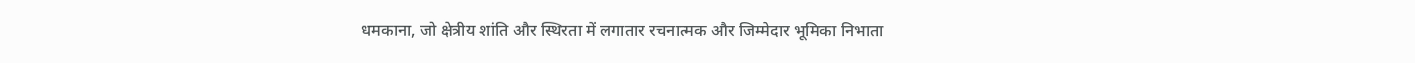धमकाना, जो क्षेत्रीय शांति और स्थिरता में लगातार रचनात्मक और जिम्मेदार भूमिका निभाता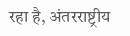रहा है, अंतरराष्ट्रीय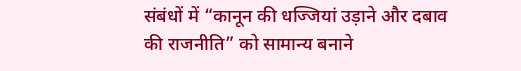संबंधों में “कानून की धज्जियां उड़ाने और दबाव की राजनीति” को सामान्य बनाने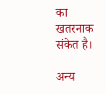का खतरनाक संकेत है।

अन्य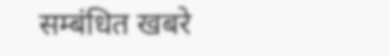सम्बंधित खबरे